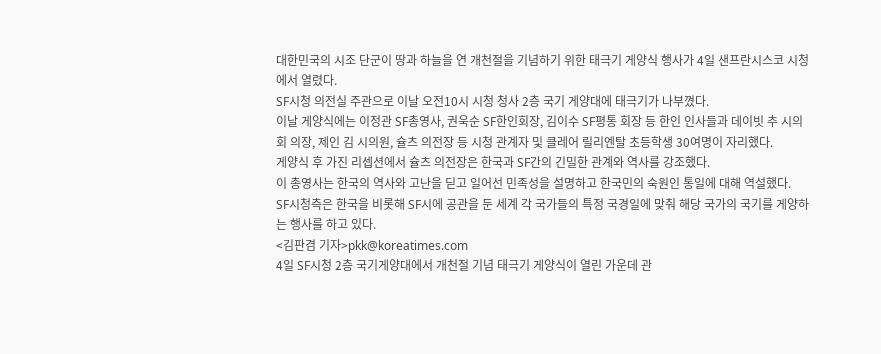대한민국의 시조 단군이 땅과 하늘을 연 개천절을 기념하기 위한 태극기 게양식 행사가 4일 샌프란시스코 시청에서 열렸다.
SF시청 의전실 주관으로 이날 오전10시 시청 청사 2층 국기 게양대에 태극기가 나부꼈다.
이날 게양식에는 이정관 SF총영사, 권욱순 SF한인회장, 김이수 SF평통 회장 등 한인 인사들과 데이빗 추 시의회 의장, 제인 김 시의원, 슐츠 의전장 등 시청 관계자 및 클레어 릴리엔탈 초등학생 30여명이 자리했다.
게양식 후 가진 리셉션에서 슐츠 의전장은 한국과 SF간의 긴밀한 관계와 역사를 강조했다.
이 총영사는 한국의 역사와 고난을 딛고 일어선 민족성을 설명하고 한국민의 숙원인 통일에 대해 역설했다.
SF시청측은 한국을 비롯해 SF시에 공관을 둔 세계 각 국가들의 특정 국경일에 맞춰 해당 국가의 국기를 게양하는 행사를 하고 있다.
<김판겸 기자>pkk@koreatimes.com
4일 SF시청 2층 국기게양대에서 개천절 기념 태극기 게양식이 열린 가운데 관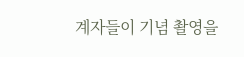계자들이 기념 촬영을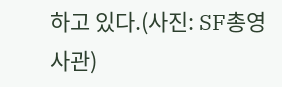하고 있다.(사진: SF총영사관)